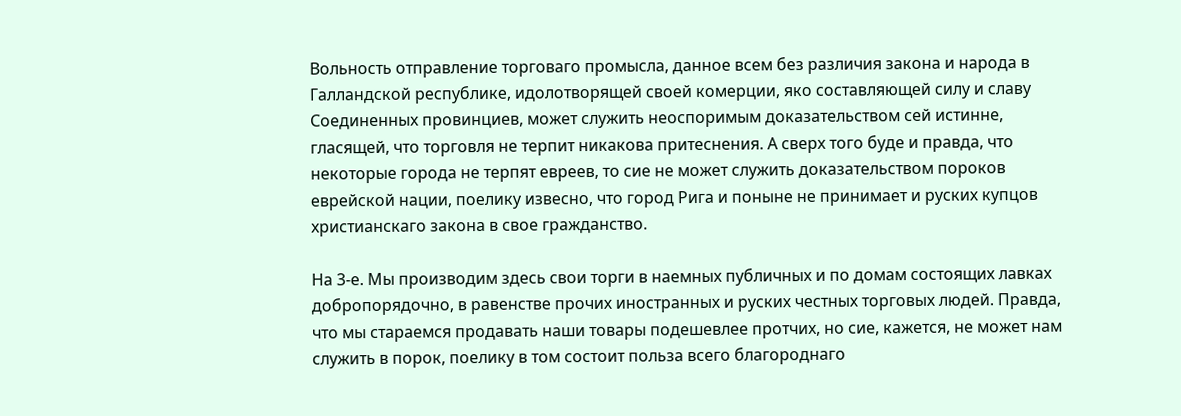Вольность отправление торговаго промысла, данное всем без различия закона и народа в Галландской республике, идолотворящей своей комерции, яко составляющей силу и славу Соединенных провинциев, может служить неоспоримым доказательством сей истинне, гласящей, что торговля не терпит никакова притеснения. А сверх того буде и правда, что некоторые города не терпят евреев, то сие не может служить доказательством пороков еврейской нации, поелику извесно, что город Рига и поныне не принимает и руских купцов христианскаго закона в свое гражданство.

На 3-е. Мы производим здесь свои торги в наемных публичных и по домам состоящих лавках добропорядочно, в равенстве прочих иностранных и руских честных торговых людей. Правда, что мы стараемся продавать наши товары подешевлее протчих, но сие, кажется, не может нам служить в порок, поелику в том состоит польза всего благороднаго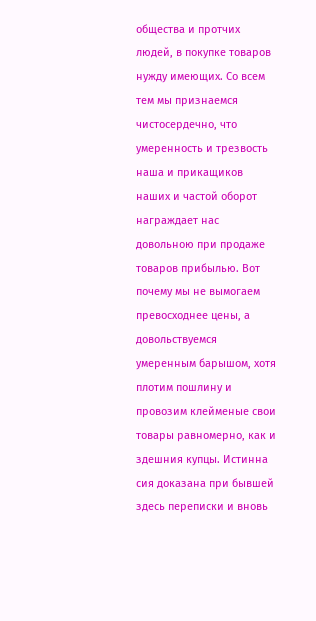общества и протчих людей, в покупке товаров нужду имеющих. Со всем тем мы признаемся чистосердечно, что умеренность и трезвость наша и прикащиков наших и частой оборот награждает нас довольною при продаже товаров прибылью. Вот почему мы не вымогаем превосходнее цены, а довольствуемся умеренным барышом, хотя плотим пошлину и провозим клейменые свои товары равномерно, как и здешния купцы. Истинна сия доказана при бывшей здесь переписки и вновь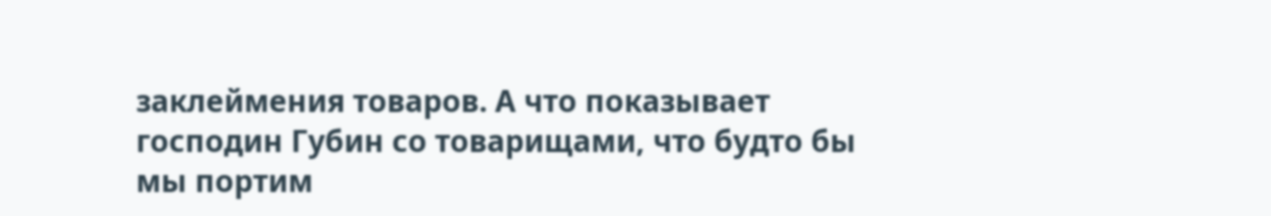заклеймения товаров. А что показывает господин Губин со товарищами, что будто бы мы портим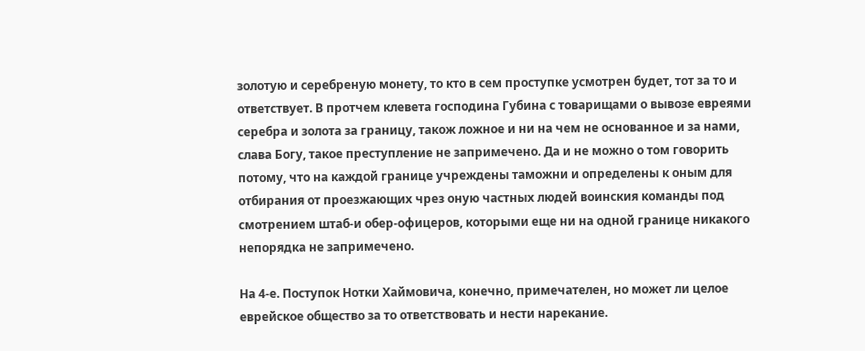золотую и серебреную монету, то кто в сем проступке усмотрен будет, тот за то и ответствует. В протчем клевета господина Губина с товарищами о вывозе евреями серебра и золота за границу, також ложное и ни на чем не основанное и за нами, слава Богу, такое преступление не запримечено. Да и не можно о том говорить потому, что на каждой границе учреждены таможни и определены к оным для отбирания от проезжающих чрез оную частных людей воинския команды под смотрением штаб-и обер-офицеров, которыми еще ни на одной границе никакого непорядка не запримечено.

На 4-е. Поступок Нотки Хаймовича, конечно, примечателен, но может ли целое еврейское общество за то ответствовать и нести нарекание.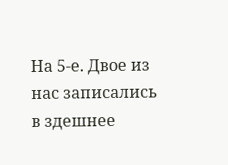На 5-е. Двое из нас записались в здешнее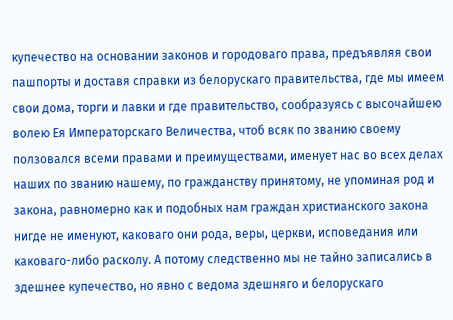купечество на основании законов и городоваго права, предъявляя свои пашпорты и доставя справки из белорускаго правительства, где мы имеем свои дома, торги и лавки и где правительство, сообразуясь с высочайшею волею Ея Императорскаго Величества, чтоб всяк по званию своему ползовался всеми правами и преимуществами, именует нас во всех делах наших по званию нашему, по гражданству принятому, не упоминая род и закона, равномерно как и подобных нам граждан христианского закона нигде не именуют, каковаго они рода, веры, церкви, исповедания или каковаго-либо расколу. А потому следственно мы не тайно записались в здешнее купечество, но явно с ведома здешняго и белорускаго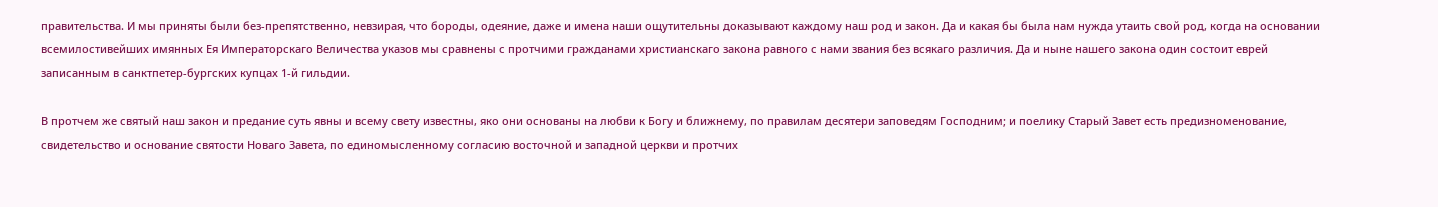правительства. И мы приняты были без-препятственно, невзирая, что бороды, одеяние, даже и имена наши ощутительны доказывают каждому наш род и закон. Да и какая бы была нам нужда утаить свой род, когда на основании всемилостивейших имянных Ея Императорскаго Величества указов мы сравнены с протчими гражданами христианскаго закона равного с нами звания без всякаго различия. Да и ныне нашего закона один состоит еврей записанным в санктпетер-бургских купцах 1-й гильдии.

В протчем же святый наш закон и предание суть явны и всему свету известны, яко они основаны на любви к Богу и ближнему, по правилам десятери заповедям Господним; и поелику Старый Завет есть предизноменование, свидетельство и основание святости Новаго Завета, по единомысленному согласию восточной и западной церкви и протчих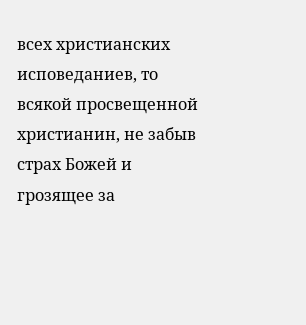всех христианских исповеданиев, то всякой просвещенной христианин, не забыв страх Божей и грозящее за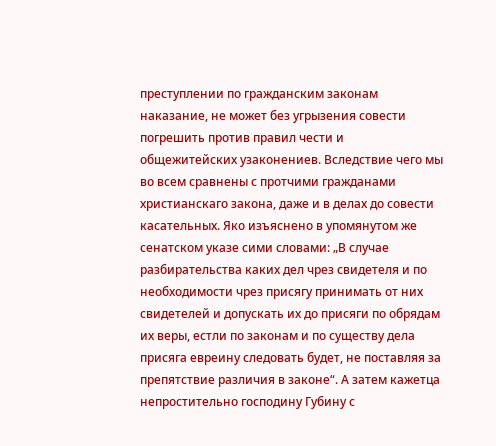преступлении по гражданским законам наказание, не может без угрызения совести погрешить против правил чести и общежитейских узаконениев. Вследствие чего мы во всем сравнены с протчими гражданами христианскаго закона, даже и в делах до совести касательных. Яко изъяснено в упомянутом же сенатском указе сими словами: „В случае разбирательства каких дел чрез свидетеля и по необходимости чрез присягу принимать от них свидетелей и допускать их до присяги по обрядам их веры, естли по законам и по существу дела присяга евреину следовать будет, не поставляя за препятствие различия в законе“. А затем кажетца непростительно господину Губину с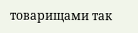товарищами так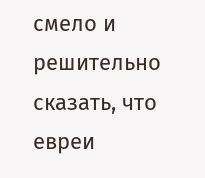смело и решительно сказать, что евреи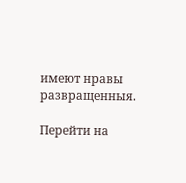имеют нравы развращенныя.

Перейти на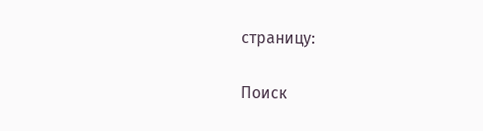страницу:

Поиск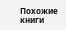Похожие книги